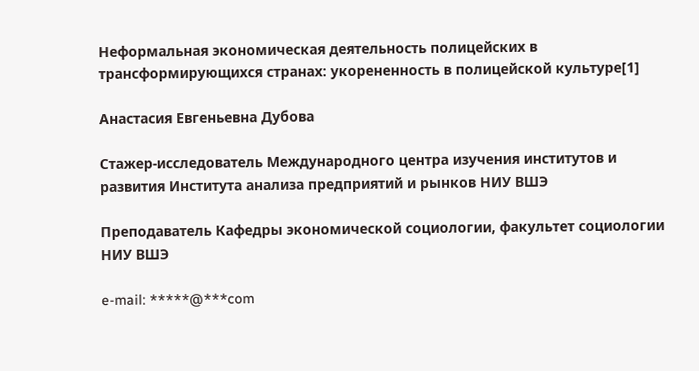Неформальная экономическая деятельность полицейских в трансформирующихся странах: укорененность в полицейской культуре[1]

Анастасия Евгеньевна Дубова

Стажер-исследователь Международного центра изучения институтов и развития Института анализа предприятий и рынков НИУ ВШЭ

Преподаватель Кафедры экономической социологии, факультет социологии НИУ ВШЭ

e-mail: *****@***com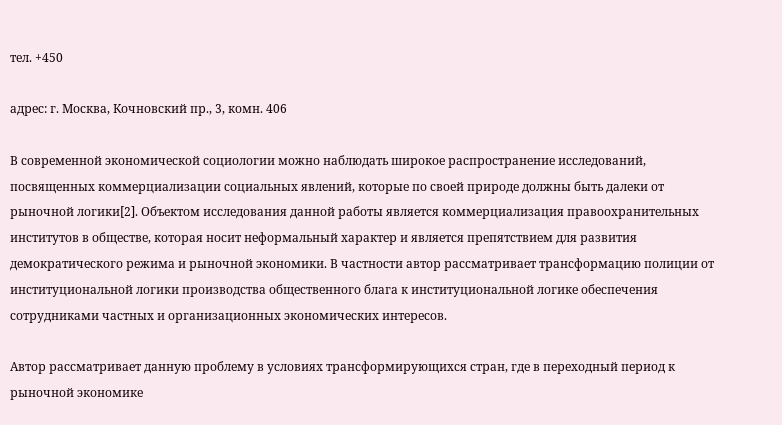тел. +450

адрес: г. Москва, Кочновский пр., 3, комн. 406

В современной экономической социологии можно наблюдать широкое распространение исследований, посвященных коммерциализации социальных явлений, которые по своей природе должны быть далеки от рыночной логики[2]. Объектом исследования данной работы является коммерциализация правоохранительных институтов в обществе, которая носит неформальный характер и является препятствием для развития демократического режима и рыночной экономики. В частности автор рассматривает трансформацию полиции от институциональной логики производства общественного блага к институциональной логике обеспечения сотрудниками частных и организационных экономических интересов.

Автор рассматривает данную проблему в условиях трансформирующихся стран, где в переходный период к рыночной экономике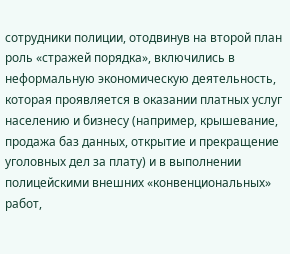сотрудники полиции, отодвинув на второй план роль «стражей порядка», включились в неформальную экономическую деятельность, которая проявляется в оказании платных услуг населению и бизнесу (например, крышевание, продажа баз данных, открытие и прекращение уголовных дел за плату) и в выполнении полицейскими внешних «конвенциональных» работ,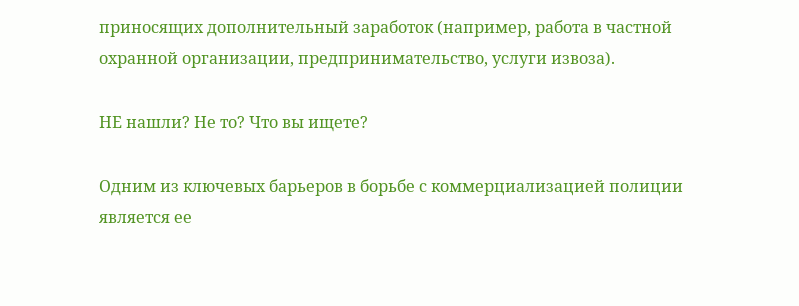приносящих дополнительный заработок (например, работа в частной охранной организации, предпринимательство, услуги извоза).

НЕ нашли? Не то? Что вы ищете?

Одним из ключевых барьеров в борьбе с коммерциализацией полиции является ее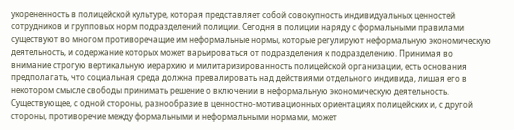укорененность в полицейской культуре, которая представляет собой совокупность индивидуальных ценностей сотрудников и групповых норм подразделений полиции. Сегодня в полиции наряду с формальными правилами существуют во многом противоречащие им неформальные нормы, которые регулируют неформальную экономическую деятельность, и содержание которых может варьироваться от подразделения к подразделению. Принимая во внимание строгую вертикальную иерархию и милитаризированность полицейской организации, есть основания предполагать, что социальная среда должна превалировать над действиями отдельного индивида, лишая его в некотором смысле свободы принимать решение о включении в неформальную экономическую деятельность. Существующее, с одной стороны, разнообразие в ценностно-мотивационных ориентациях полицейских и, с другой стороны, противоречие между формальными и неформальными нормами, может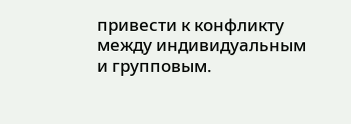привести к конфликту между индивидуальным и групповым.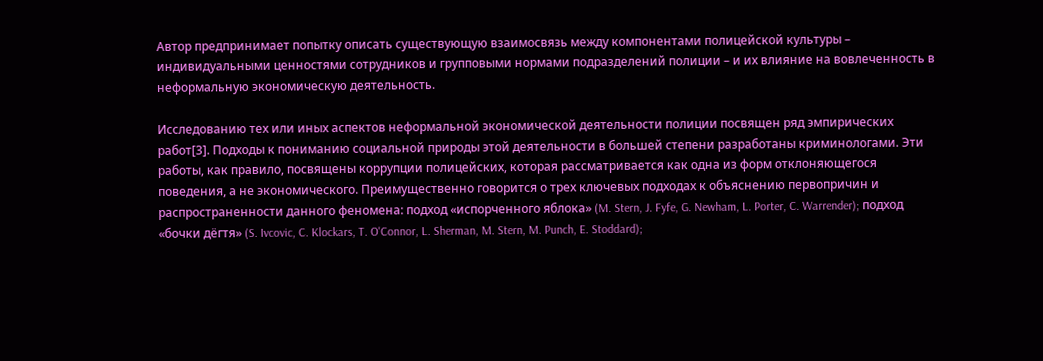Автор предпринимает попытку описать существующую взаимосвязь между компонентами полицейской культуры – индивидуальными ценностями сотрудников и групповыми нормами подразделений полиции – и их влияние на вовлеченность в неформальную экономическую деятельность.

Исследованию тех или иных аспектов неформальной экономической деятельности полиции посвящен ряд эмпирических работ[3]. Подходы к пониманию социальной природы этой деятельности в большей степени разработаны криминологами. Эти работы, как правило, посвящены коррупции полицейских, которая рассматривается как одна из форм отклоняющегося поведения, а не экономического. Преимущественно говорится о трех ключевых подходах к объяснению первопричин и распространенности данного феномена: подход «испорченного яблока» (M. Stern, J. Fyfe, G. Newham, L. Porter, C. Warrender); подход «бочки дёгтя» (S. Ivcovic, C. Klockars, T. O'Connor, L. Sherman, M. Stern, M. Punch, E. Stoddard);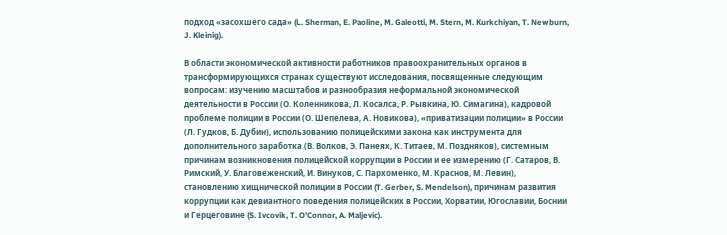подход «засохшего сада» (L. Sherman, E. Paoline, M. Galeotti, M. Stern, M. Kurkchiyan, T. Newburn, J. Kleinig).

В области экономической активности работников правоохранительных органов в трансформирующихся странах существуют исследования, посвященные следующим вопросам: изучению масштабов и разнообразия неформальной экономической деятельности в России (О. Коленникова, Л. Косалса, Р. Рывкина, Ю. Симагина), кадровой проблеме полиции в России (О. Шепелева, А. Новикова), «приватизации полиции» в России (Л. Гудков, Б. Дубин), использованию полицейскими закона как инструмента для дополнительного заработка (В. Волков, Э. Панеях, К. Титаев, М. Поздняков), системным причинам возникновения полицейской коррупции в России и ее измерению (Г. Сатаров, В. Римский, У. Благовеженский, И. Винуков, С. Пархоменко, М. Краснов, М. Левин), становлению хищнической полиции в России (T. Gerber, S. Mendelson), причинам развития коррупции как девиантного поведения полицейских в России, Хорватии, Югославии, Боснии и Герцеговине (S. Ivcovik, T. O'Connor, A. Maljevic).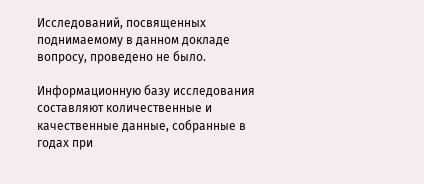Исследований, посвященных поднимаемому в данном докладе вопросу, проведено не было.

Информационную базу исследования составляют количественные и качественные данные, собранные в годах при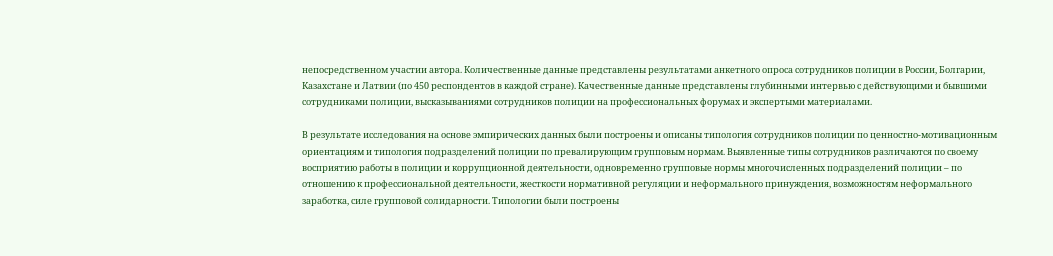непосредственном участии автора. Количественные данные представлены результатами анкетного опроса сотрудников полиции в России, Болгарии, Казахстане и Латвии (по 450 респондентов в каждой стране). Качественные данные представлены глубинными интервью с действующими и бывшими сотрудниками полиции, высказываниями сотрудников полиции на профессиональных форумах и экспертыми материалами.

В результате исследования на основе эмпирических данных были построены и описаны типология сотрудников полиции по ценностно-мотивационным ориентациям и типология подразделений полиции по превалирующим групповым нормам. Выявленные типы сотрудников различаются по своему восприятию работы в полиции и коррупционной деятельности, одновременно групповые нормы многочисленных подразделений полиции – по отношению к профессиональной деятельности, жесткости нормативной регуляции и неформального принуждения, возможностям неформального заработка, силе групповой солидарности. Типологии были построены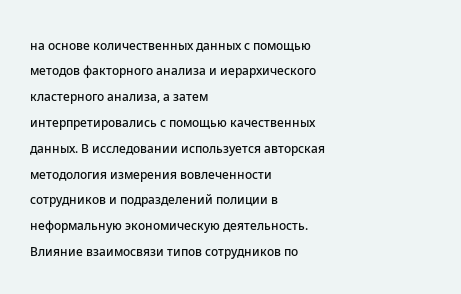на основе количественных данных с помощью методов факторного анализа и иерархического кластерного анализа, а затем интерпретировались с помощью качественных данных. В исследовании используется авторская методология измерения вовлеченности сотрудников и подразделений полиции в неформальную экономическую деятельность. Влияние взаимосвязи типов сотрудников по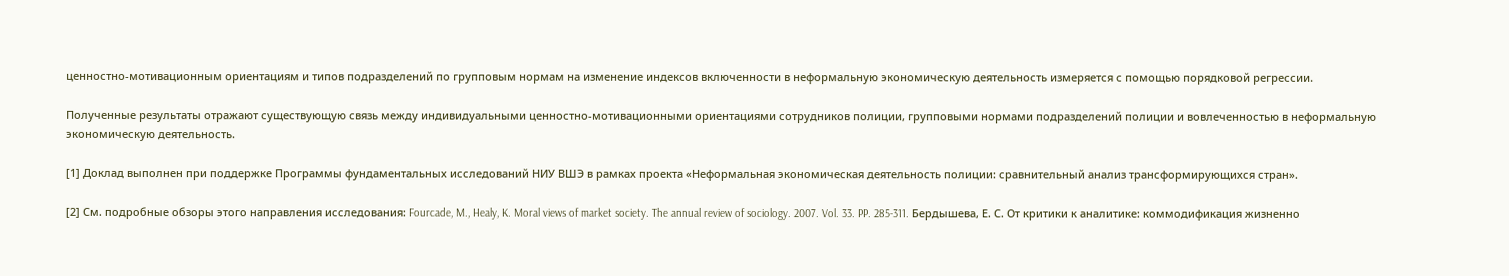ценностно-мотивационным ориентациям и типов подразделений по групповым нормам на изменение индексов включенности в неформальную экономическую деятельность измеряется с помощью порядковой регрессии.

Полученные результаты отражают существующую связь между индивидуальными ценностно-мотивационными ориентациями сотрудников полиции, групповыми нормами подразделений полиции и вовлеченностью в неформальную экономическую деятельность.

[1] Доклад выполнен при поддержке Программы фундаментальных исследований НИУ ВШЭ в рамках проекта «Неформальная экономическая деятельность полиции: сравнительный анализ трансформирующихся стран».

[2] См. подробные обзоры этого направления исследования: Fourcade, M., Healy, K. Moral views of market society. The annual review of sociology. 2007. Vol. 33. PP. 285-311. Бердышева, Е. С. От критики к аналитике: коммодификация жизненно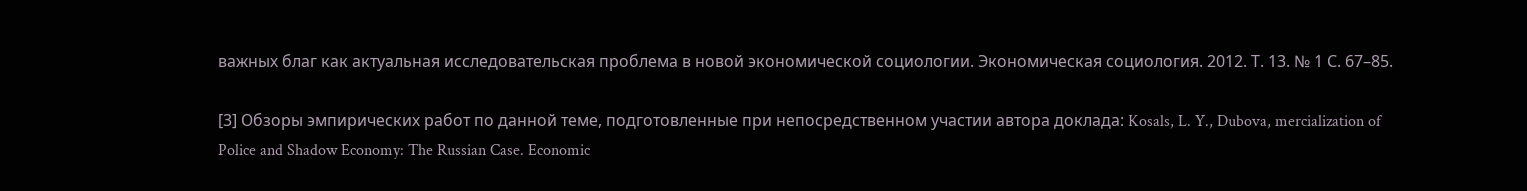важных благ как актуальная исследовательская проблема в новой экономической социологии. Экономическая социология. 2012. Т. 13. № 1 С. 67–85.

[3] Обзоры эмпирических работ по данной теме, подготовленные при непосредственном участии автора доклада: Kosals, L. Y., Dubova, mercialization of Police and Shadow Economy: The Russian Case. Economic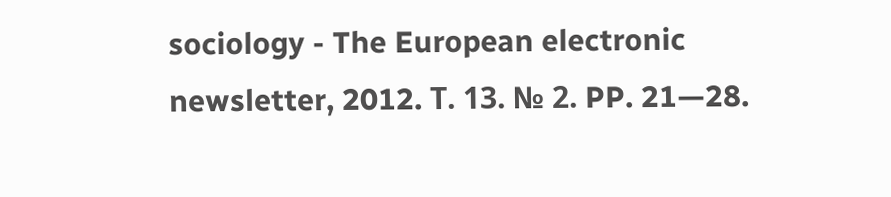sociology - The European electronic newsletter, 2012. Т. 13. № 2. PP. 21—28.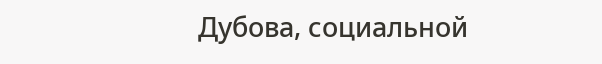Дубова, социальной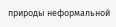природы неформальной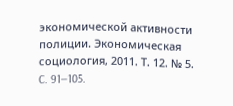экономической активности полиции. Экономическая социология, 2011. Т. 12. № 5. C. 91—105.